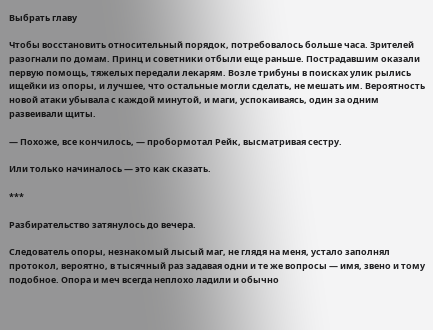Выбрать главу

Чтобы восстановить относительный порядок, потребовалось больше часа. Зрителей разогнали по домам. Принц и советники отбыли еще раньше. Пострадавшим оказали первую помощь, тяжелых передали лекарям. Возле трибуны в поисках улик рылись ищейки из опоры, и лучшее, что остальные могли сделать, не мешать им. Вероятность новой атаки убывала с каждой минутой, и маги, успокаиваясь, один за одним развеивали щиты.

— Похоже, все кончилось, — пробормотал Рейк, высматривая сестру.

Или только начиналось — это как сказать.

***

Разбирательство затянулось до вечера.

Следователь опоры, незнакомый лысый маг, не глядя на меня, устало заполнял протокол, вероятно, в тысячный раз задавая одни и те же вопросы — имя, звено и тому подобное. Опора и меч всегда неплохо ладили и обычно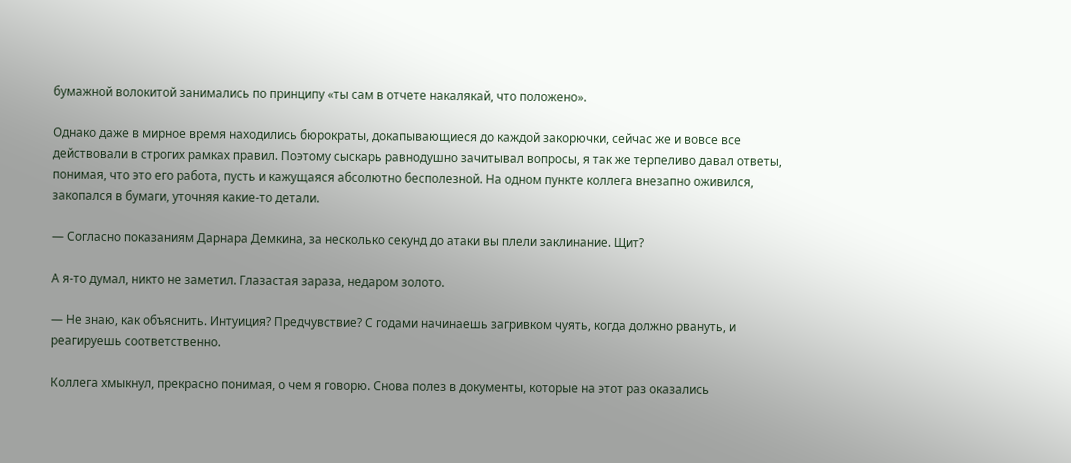бумажной волокитой занимались по принципу «ты сам в отчете накалякай, что положено».

Однако даже в мирное время находились бюрократы, докапывающиеся до каждой закорючки, сейчас же и вовсе все действовали в строгих рамках правил. Поэтому сыскарь равнодушно зачитывал вопросы, я так же терпеливо давал ответы, понимая, что это его работа, пусть и кажущаяся абсолютно бесполезной. На одном пункте коллега внезапно оживился, закопался в бумаги, уточняя какие-то детали.

— Согласно показаниям Дарнара Демкина, за несколько секунд до атаки вы плели заклинание. Щит?

А я-то думал, никто не заметил. Глазастая зараза, недаром золото.

— Не знаю, как объяснить. Интуиция? Предчувствие? С годами начинаешь загривком чуять, когда должно рвануть, и реагируешь соответственно.

Коллега хмыкнул, прекрасно понимая, о чем я говорю. Снова полез в документы, которые на этот раз оказались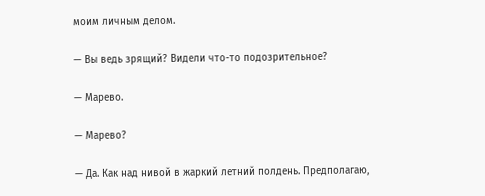моим личным делом.

— Вы ведь зрящий? Видели что-то подозрительное?

— Марево.

— Марево?

— Да. Как над нивой в жаркий летний полдень. Предполагаю,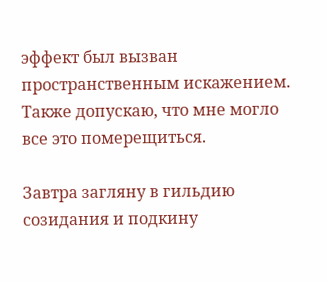эффект был вызван пространственным искажением. Также допускаю, что мне могло все это померещиться.

Завтра загляну в гильдию созидания и подкину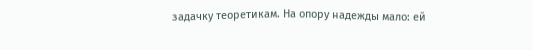задачку теоретикам. На опору надежды мало: ей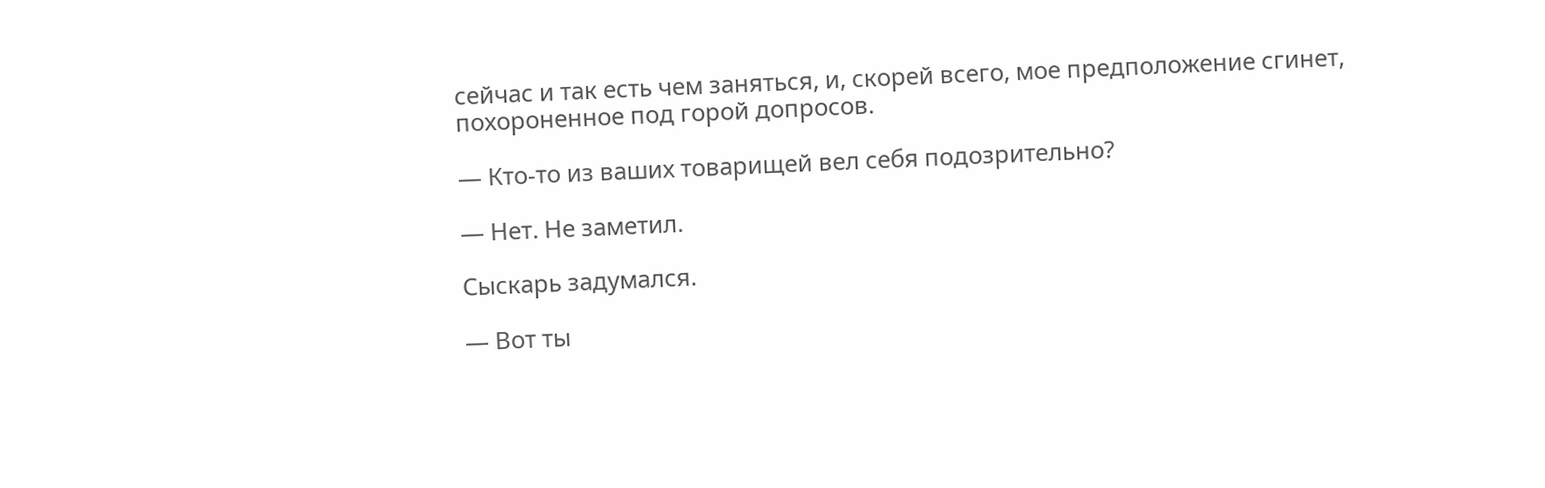сейчас и так есть чем заняться, и, скорей всего, мое предположение сгинет, похороненное под горой допросов.

— Кто-то из ваших товарищей вел себя подозрительно?

— Нет. Не заметил.

Сыскарь задумался.

— Вот ты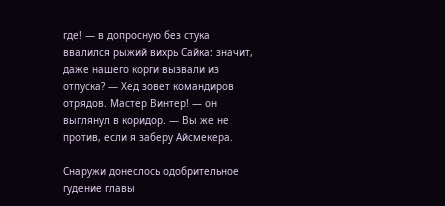где! — в допросную без стука ввалился рыжий вихрь Сайка: значит, даже нашего корги вызвали из отпуска? — Хед зовет командиров отрядов. Мастер Винтер! — он выглянул в коридор. — Вы же не против, если я заберу Айсмекера.

Снаружи донеслось одобрительное гудение главы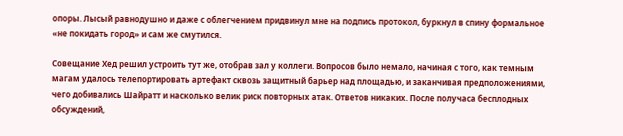опоры. Лысый равнодушно и даже с облегчением придвинул мне на подпись протокол, буркнул в спину формальное «не покидать город» и сам же смутился.

Совещание Хед решил устроить тут же, отобрав зал у коллеги. Вопросов было немало, начиная с того, как темным магам удалось телепортировать артефакт сквозь защитный барьер над площадью, и заканчивая предположениями, чего добивались Шайратт и насколько велик риск повторных атак. Ответов никаких. После получаса бесплодных обсуждений,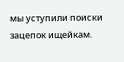мы уступили поиски зацепок ищейкам.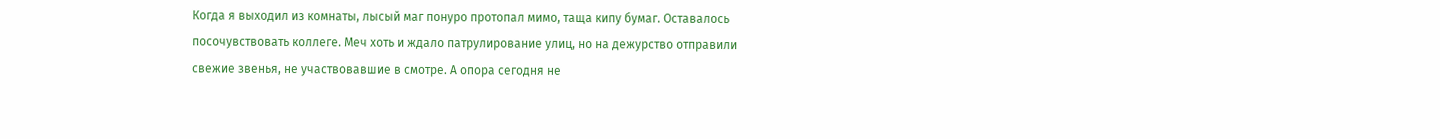Когда я выходил из комнаты, лысый маг понуро протопал мимо, таща кипу бумаг. Оставалось посочувствовать коллеге. Меч хоть и ждало патрулирование улиц, но на дежурство отправили свежие звенья, не участвовавшие в смотре. А опора сегодня не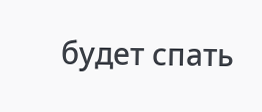будет спать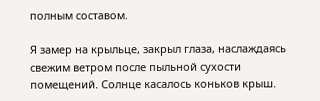полным составом.

Я замер на крыльце, закрыл глаза, наслаждаясь свежим ветром после пыльной сухости помещений. Солнце касалось коньков крыш.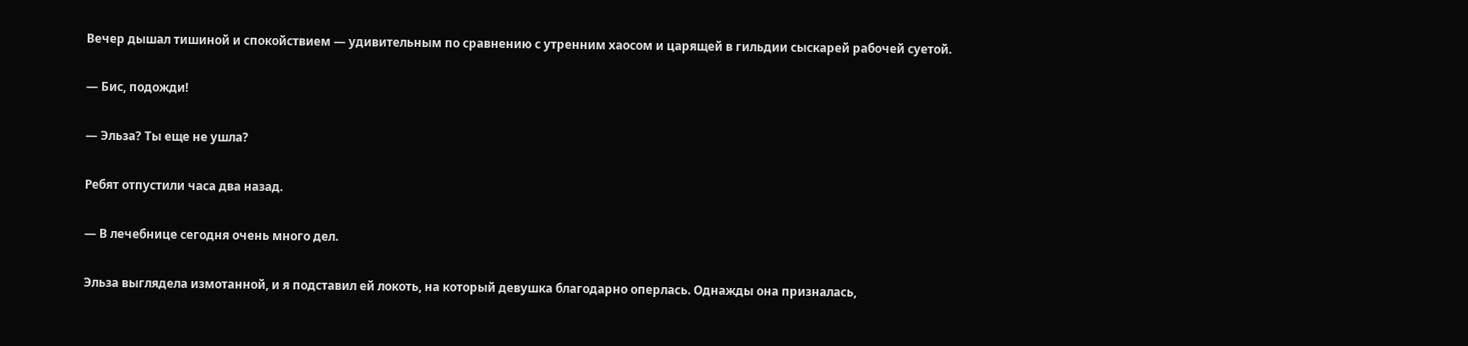Вечер дышал тишиной и спокойствием — удивительным по сравнению с утренним хаосом и царящей в гильдии сыскарей рабочей суетой.

— Бис, подожди!

— Эльза? Ты еще не ушла?

Ребят отпустили часа два назад.

— В лечебнице сегодня очень много дел.

Эльза выглядела измотанной, и я подставил ей локоть, на который девушка благодарно оперлась. Однажды она призналась,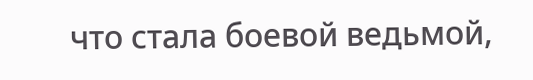что стала боевой ведьмой,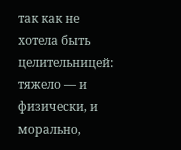так как не хотела быть целительницей: тяжело — и физически, и морально,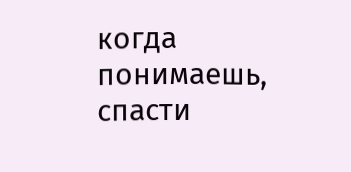когда понимаешь, спасти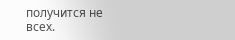получится не всех.